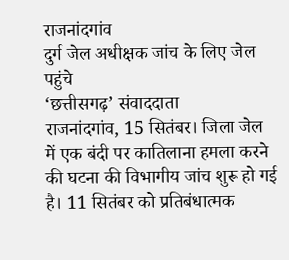राजनांदगांव
दुर्ग जेल अधीक्षक जांच के लिए जेल पहुंचे
‘छत्तीसगढ़’ संवाददाता
राजनांदगांव, 15 सितंबर। जिला जेल में एक बंदी पर कातिलाना हमला करने की घटना की विभागीय जांच शुरू हो गई है। 11 सितंबर को प्रतिबंधात्मक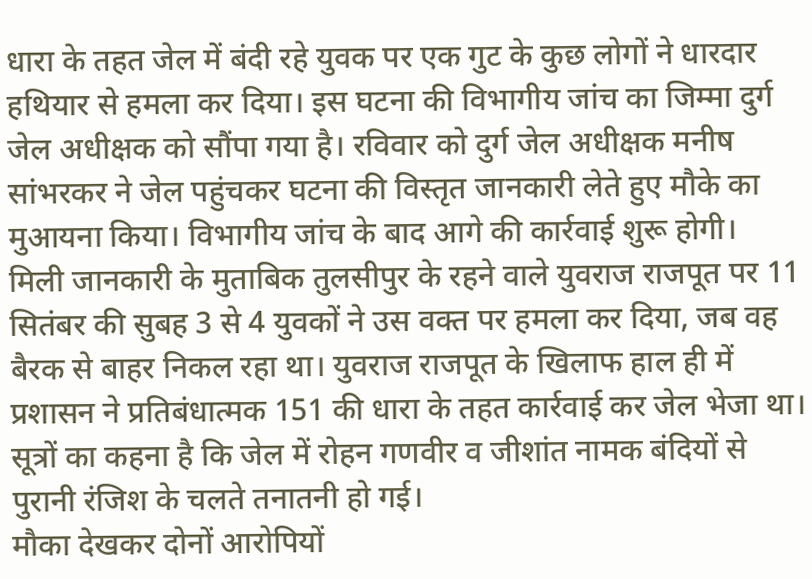धारा के तहत जेल में बंदी रहे युवक पर एक गुट के कुछ लोगों ने धारदार हथियार से हमला कर दिया। इस घटना की विभागीय जांच का जिम्मा दुर्ग जेल अधीक्षक को सौंपा गया है। रविवार को दुर्ग जेल अधीक्षक मनीष सांभरकर ने जेल पहुंचकर घटना की विस्तृत जानकारी लेते हुए मौके का मुआयना किया। विभागीय जांच के बाद आगे की कार्रवाई शुरू होगी।
मिली जानकारी के मुताबिक तुलसीपुर के रहने वाले युवराज राजपूत पर 11 सितंबर की सुबह 3 से 4 युवकों ने उस वक्त पर हमला कर दिया, जब वह बैरक से बाहर निकल रहा था। युवराज राजपूत के खिलाफ हाल ही में प्रशासन ने प्रतिबंधात्मक 151 की धारा के तहत कार्रवाई कर जेल भेजा था। सूत्रों का कहना है कि जेल में रोहन गणवीर व जीशांत नामक बंदियों से पुरानी रंजिश के चलते तनातनी हो गई।
मौका देखकर दोनों आरोपियों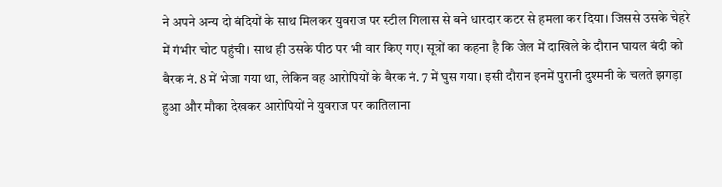ने अपने अन्य दो बंदियों के साथ मिलकर युवराज पर स्टील गिलास से बने धारदार कटर से हमला कर दिया। जिससे उसके चेहरे में गंभीर चोट पहुंची। साथ ही उसके पीठ पर भी वार किए गए। सूत्रों का कहना है कि जेल में दाखिले के दौरान घायल बंदी को बैरक नं. 8 में भेजा गया था, लेकिन वह आरोपियों के बैरक नं. 7 में घुस गया। इसी दौरान इनमें पुरानी दुश्मनी के चलते झगड़ा हुआ और मौका देखकर आरोपियों ने युवराज पर कातिलाना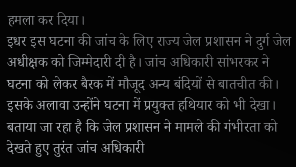हमला कर दिया।
इधर इस घटना की जांच के लिए राज्य जेल प्रशासन ने दुर्ग जेल अधीक्षक को जिम्मेदारी दी है। जांच अधिकारी सांभरकर ने घटना को लेकर बैरक में मौजूद अन्य बंदियों से बातचीत की। इसके अलावा उन्होंने घटना में प्रयुक्त हथियार को भी देखा। बताया जा रहा है कि जेल प्रशासन ने मामले की गंभीरता को देखते हुए तुरंत जांच अधिकारी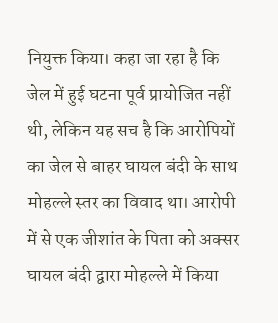नियुक्त किया। कहा जा रहा है कि जेल में हुई घटना पूर्व प्रायोजित नहीं थी, लेकिन यह सच है कि आरोपियों का जेल से बाहर घायल बंदी के साथ मोहल्ले स्तर का विवाद था। आरोपी में से एक जीशांत के पिता को अक्सर घायल बंदी द्वारा मोहल्ले में किया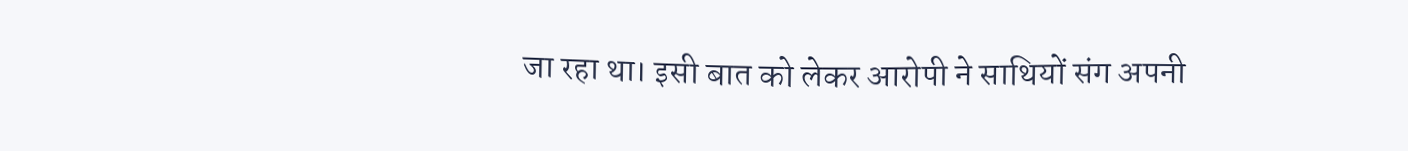जा रहा था। इसी बात को लेकर आरोपी ने साथियों संग अपनी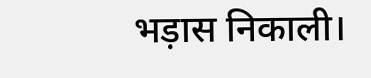भड़ास निकाली।